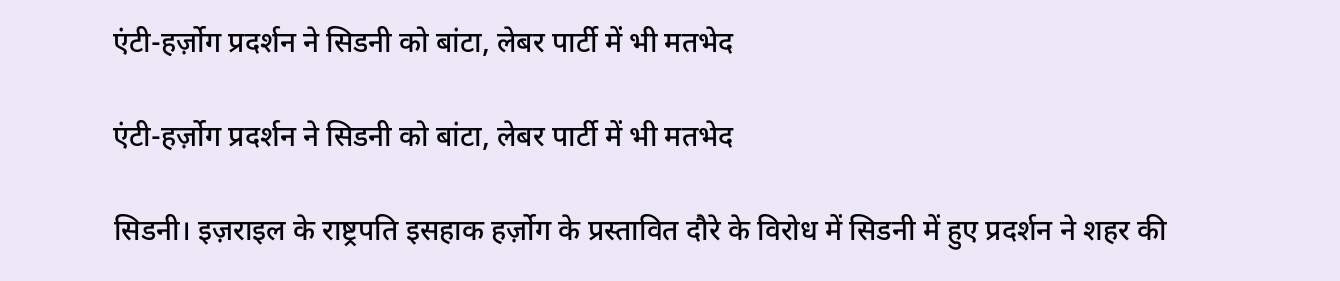एंटी-हर्ज़ोग प्रदर्शन ने सिडनी को बांटा, लेबर पार्टी में भी मतभेद

एंटी-हर्ज़ोग प्रदर्शन ने सिडनी को बांटा, लेबर पार्टी में भी मतभेद

सिडनी। इज़राइल के राष्ट्रपति इसहाक हर्ज़ोग के प्रस्तावित दौरे के विरोध में सिडनी में हुए प्रदर्शन ने शहर की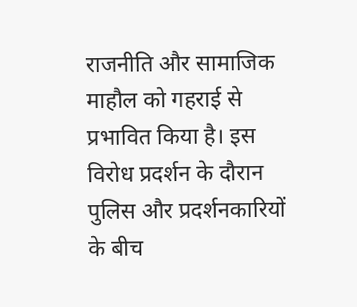राजनीति और सामाजिक माहौल को गहराई से प्रभावित किया है। इस विरोध प्रदर्शन के दौरान पुलिस और प्रदर्शनकारियों के बीच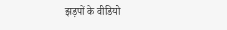झड़पों के वीडियो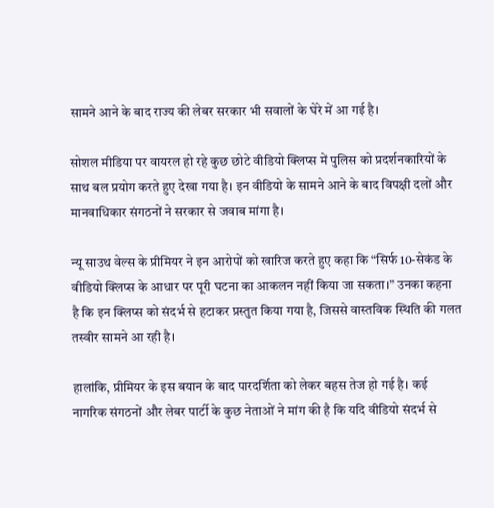सामने आने के बाद राज्य की लेबर सरकार भी सवालों के घेरे में आ गई है।

सोशल मीडिया पर वायरल हो रहे कुछ छोटे वीडियो क्लिप्स में पुलिस को प्रदर्शनकारियों के साथ बल प्रयोग करते हुए देखा गया है। इन वीडियो के सामने आने के बाद विपक्षी दलों और मानवाधिकार संगठनों ने सरकार से जवाब मांगा है।

न्यू साउथ वेल्स के प्रीमियर ने इन आरोपों को खारिज करते हुए कहा कि “सिर्फ 10-सेकंड के वीडियो क्लिप्स के आधार पर पूरी घटना का आकलन नहीं किया जा सकता।” उनका कहना है कि इन क्लिप्स को संदर्भ से हटाकर प्रस्तुत किया गया है, जिससे वास्तविक स्थिति की गलत तस्वीर सामने आ रही है।

हालांकि, प्रीमियर के इस बयान के बाद पारदर्शिता को लेकर बहस तेज हो गई है। कई नागरिक संगठनों और लेबर पार्टी के कुछ नेताओं ने मांग की है कि यदि वीडियो संदर्भ से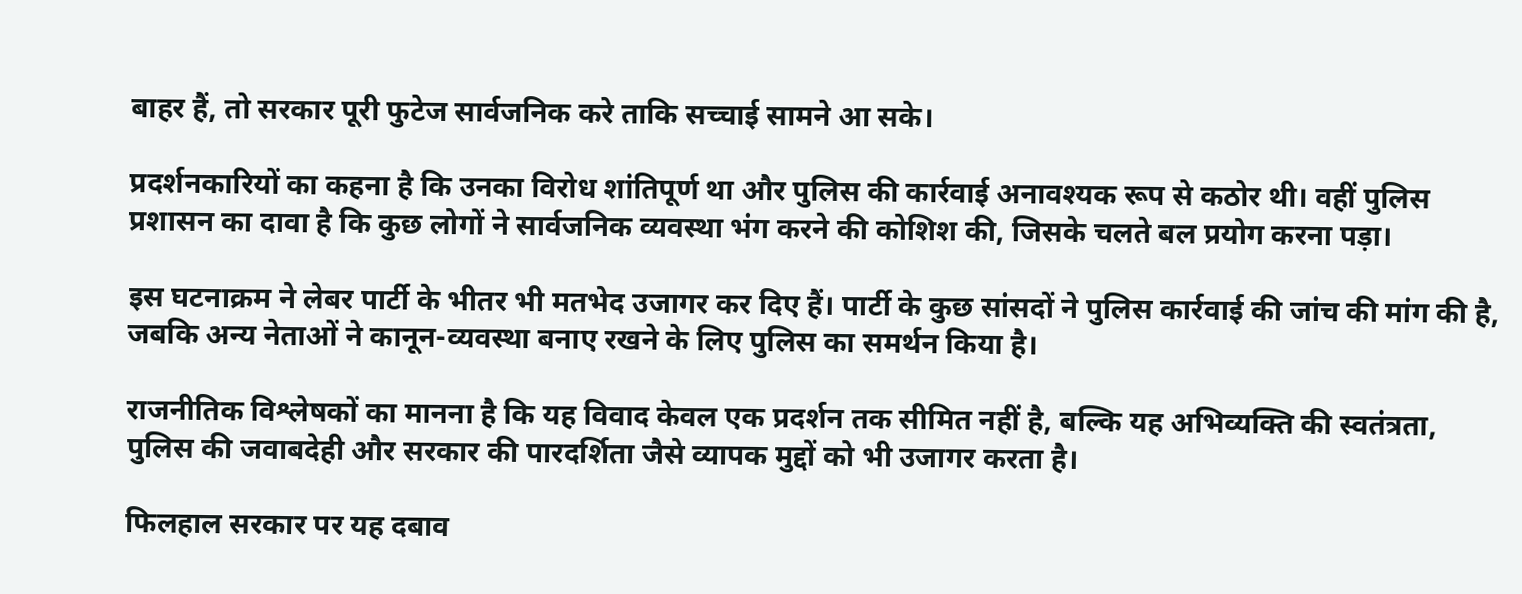बाहर हैं, तो सरकार पूरी फुटेज सार्वजनिक करे ताकि सच्चाई सामने आ सके।

प्रदर्शनकारियों का कहना है कि उनका विरोध शांतिपूर्ण था और पुलिस की कार्रवाई अनावश्यक रूप से कठोर थी। वहीं पुलिस प्रशासन का दावा है कि कुछ लोगों ने सार्वजनिक व्यवस्था भंग करने की कोशिश की, जिसके चलते बल प्रयोग करना पड़ा।

इस घटनाक्रम ने लेबर पार्टी के भीतर भी मतभेद उजागर कर दिए हैं। पार्टी के कुछ सांसदों ने पुलिस कार्रवाई की जांच की मांग की है, जबकि अन्य नेताओं ने कानून-व्यवस्था बनाए रखने के लिए पुलिस का समर्थन किया है।

राजनीतिक विश्लेषकों का मानना है कि यह विवाद केवल एक प्रदर्शन तक सीमित नहीं है, बल्कि यह अभिव्यक्ति की स्वतंत्रता, पुलिस की जवाबदेही और सरकार की पारदर्शिता जैसे व्यापक मुद्दों को भी उजागर करता है।

फिलहाल सरकार पर यह दबाव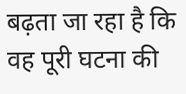बढ़ता जा रहा है कि वह पूरी घटना की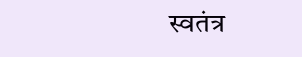स्वतंत्र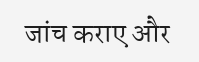जांच कराए और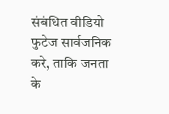संबंधित वीडियो फुटेज सार्वजनिक करे, ताकि जनता के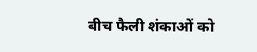बीच फैली शंकाओं को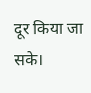दूर किया जा सके।